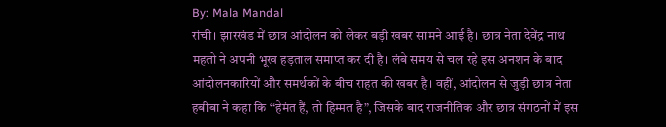By: Mala Mandal
रांची। झारखंड में छात्र आंदोलन को लेकर बड़ी खबर सामने आई है। छात्र नेता देवेंद्र नाथ महतो ने अपनी भूख हड़ताल समाप्त कर दी है। लंबे समय से चल रहे इस अनशन के बाद आंदोलनकारियों और समर्थकों के बीच राहत की खबर है। वहीं, आंदोलन से जुड़ी छात्र नेता हबीबा ने कहा कि “हेमंत हैं, तो हिम्मत है”, जिसके बाद राजनीतिक और छात्र संगठनों में इस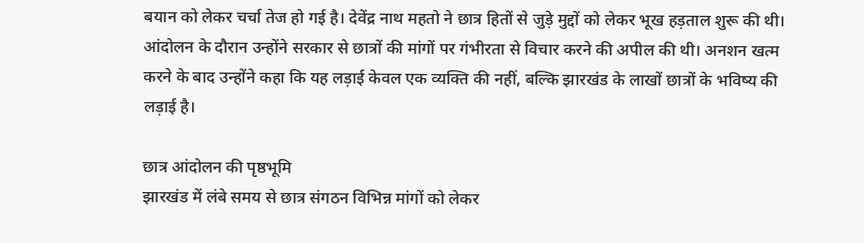बयान को लेकर चर्चा तेज हो गई है। देवेंद्र नाथ महतो ने छात्र हितों से जुड़े मुद्दों को लेकर भूख हड़ताल शुरू की थी। आंदोलन के दौरान उन्होंने सरकार से छात्रों की मांगों पर गंभीरता से विचार करने की अपील की थी। अनशन खत्म करने के बाद उन्होंने कहा कि यह लड़ाई केवल एक व्यक्ति की नहीं, बल्कि झारखंड के लाखों छात्रों के भविष्य की लड़ाई है।

छात्र आंदोलन की पृष्ठभूमि
झारखंड में लंबे समय से छात्र संगठन विभिन्न मांगों को लेकर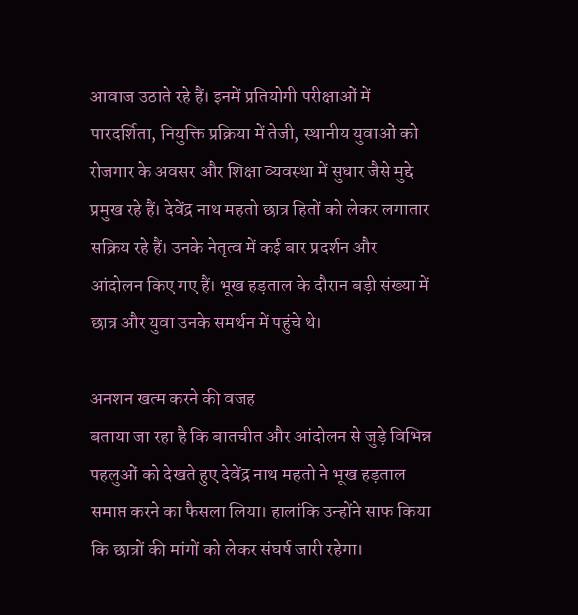आवाज उठाते रहे हैं। इनमें प्रतियोगी परीक्षाओं में पारदर्शिता, नियुक्ति प्रक्रिया में तेजी, स्थानीय युवाओं को रोजगार के अवसर और शिक्षा व्यवस्था में सुधार जैसे मुद्दे प्रमुख रहे हैं। देवेंद्र नाथ महतो छात्र हितों को लेकर लगातार सक्रिय रहे हैं। उनके नेतृत्व में कई बार प्रदर्शन और आंदोलन किए गए हैं। भूख हड़ताल के दौरान बड़ी संख्या में छात्र और युवा उनके समर्थन में पहुंचे थे।

अनशन खत्म करने की वजह
बताया जा रहा है कि बातचीत और आंदोलन से जुड़े विभिन्न पहलुओं को देखते हुए देवेंद्र नाथ महतो ने भूख हड़ताल समाप्त करने का फैसला लिया। हालांकि उन्होंने साफ किया कि छात्रों की मांगों को लेकर संघर्ष जारी रहेगा।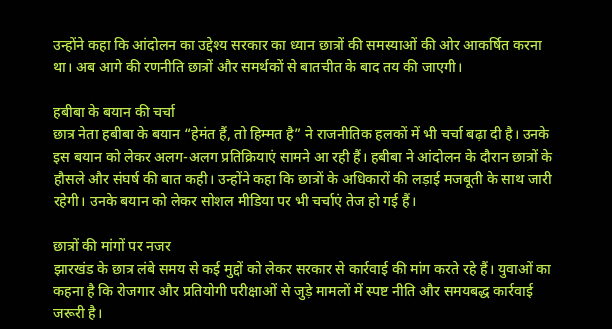उन्होंने कहा कि आंदोलन का उद्देश्य सरकार का ध्यान छात्रों की समस्याओं की ओर आकर्षित करना था। अब आगे की रणनीति छात्रों और समर्थकों से बातचीत के बाद तय की जाएगी।

हबीबा के बयान की चर्चा
छात्र नेता हबीबा के बयान “हेमंत हैं, तो हिम्मत है” ने राजनीतिक हलकों में भी चर्चा बढ़ा दी है। उनके इस बयान को लेकर अलग-अलग प्रतिक्रियाएं सामने आ रही हैं। हबीबा ने आंदोलन के दौरान छात्रों के हौसले और संघर्ष की बात कही। उन्होंने कहा कि छात्रों के अधिकारों की लड़ाई मजबूती के साथ जारी रहेगी। उनके बयान को लेकर सोशल मीडिया पर भी चर्चाएं तेज हो गई हैं।

छात्रों की मांगों पर नजर
झारखंड के छात्र लंबे समय से कई मुद्दों को लेकर सरकार से कार्रवाई की मांग करते रहे हैं। युवाओं का कहना है कि रोजगार और प्रतियोगी परीक्षाओं से जुड़े मामलों में स्पष्ट नीति और समयबद्ध कार्रवाई जरूरी है।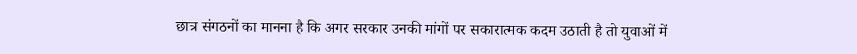छात्र संगठनों का मानना है कि अगर सरकार उनकी मांगों पर सकारात्मक कदम उठाती है तो युवाओं में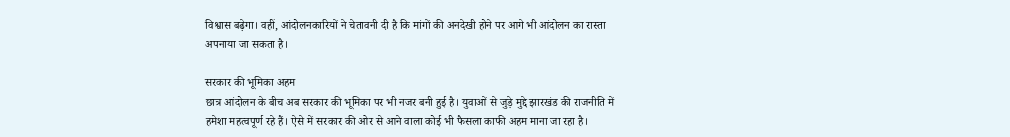विश्वास बढ़ेगा। वहीं, आंदोलनकारियों ने चेतावनी दी है कि मांगों की अनदेखी होने पर आगे भी आंदोलन का रास्ता अपनाया जा सकता है।

सरकार की भूमिका अहम
छात्र आंदोलन के बीच अब सरकार की भूमिका पर भी नजर बनी हुई है। युवाओं से जुड़े मुद्दे झारखंड की राजनीति में हमेशा महत्वपूर्ण रहे हैं। ऐसे में सरकार की ओर से आने वाला कोई भी फैसला काफी अहम माना जा रहा है।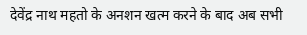देवेंद्र नाथ महतो के अनशन खत्म करने के बाद अब सभी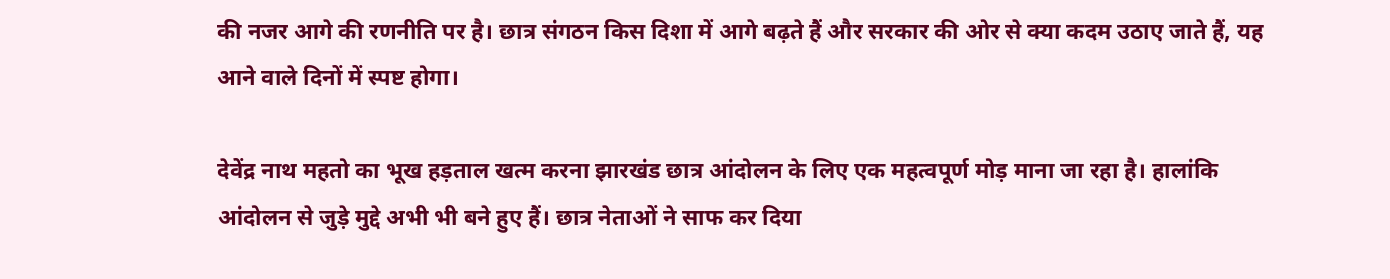की नजर आगे की रणनीति पर है। छात्र संगठन किस दिशा में आगे बढ़ते हैं और सरकार की ओर से क्या कदम उठाए जाते हैं, यह आने वाले दिनों में स्पष्ट होगा।

देवेंद्र नाथ महतो का भूख हड़ताल खत्म करना झारखंड छात्र आंदोलन के लिए एक महत्वपूर्ण मोड़ माना जा रहा है। हालांकि आंदोलन से जुड़े मुद्दे अभी भी बने हुए हैं। छात्र नेताओं ने साफ कर दिया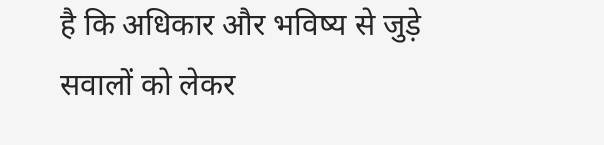है कि अधिकार और भविष्य से जुड़े सवालों को लेकर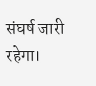संघर्ष जारी रहेगा।